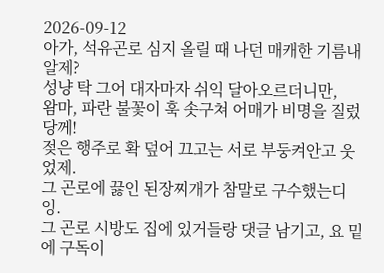2026-09-12
아가, 석유곤로 심지 올릴 때 나던 매캐한 기름내 알제?
성냥 탁 그어 대자마자 쉬익 달아오르더니만,
왐마, 파란 불꽃이 훅 솟구쳐 어매가 비명을 질렀당께!
젖은 행주로 확 덮어 끄고는 서로 부둥켜안고 웃었제.
그 곤로에 끓인 된장찌개가 참말로 구수했는디잉.
그 곤로 시방도 집에 있거들랑 댓글 남기고, 요 밑에 구독이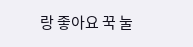랑 좋아요 꾹 눌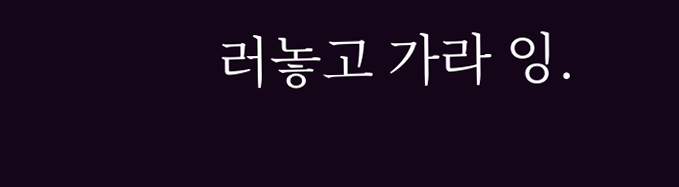러놓고 가라 잉.